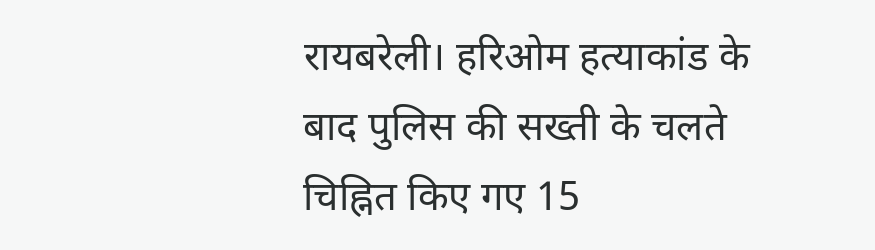रायबरेली। हरिओम हत्याकांड के बाद पुलिस की सख्ती के चलते चिह्नित किए गए 15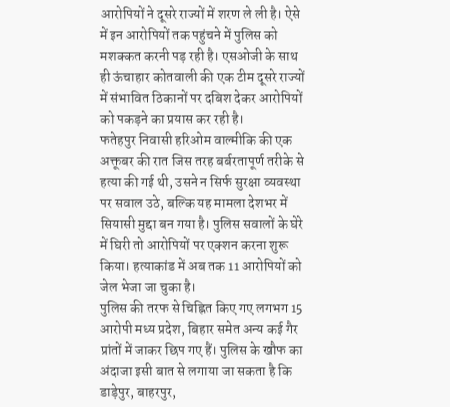आरोपियों ने दूसरे राज्यों में शरण ले ली है। ऐसे में इन आरोपियों तक पहुंचने में पुलिस को मशक्कत करनी पड़ रही है। एसओजी के साथ ही ऊंचाहार कोतवाली की एक टीम दूसरे राज्यों में संभावित ठिकानों पर दबिश देकर आरोपियों को पकड़ने का प्रयास कर रही है।
फतेहपुर निवासी हरिओम वाल्मीकि की एक अक्तूबर की रात जिस तरह बर्बरतापूर्ण तरीके से हत्या की गई थी, उसने न सिर्फ सुरक्षा व्यवस्था पर सवाल उठे, बल्कि यह मामला देशभर में सियासी मुद्दा बन गया है। पुलिस सवालों के घेरे में घिरी तो आरोपियों पर एक्शन करना शुरू किया। हत्याकांड में अब तक 11 आरोपियों को जेल भेजा जा चुका है।
पुलिस की तरफ से चिह्नित किए गए लगभग 15 आरोपी मध्य प्रदेश, बिहार समेत अन्य कई गैर प्रांतों में जाकर छिप गए हैं। पुलिस के खौफ का अंदाजा इसी बात से लगाया जा सकता है कि डाड़ेपुर, बाहरपुर,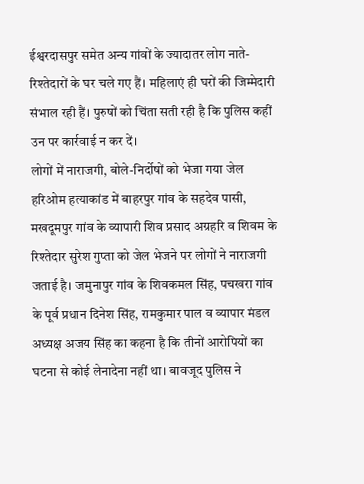ईश्वरदासपुर समेत अन्य गांवों के ज्यादातर लोग नाते-रिश्तेदारों के घर चले गए हैं। महिलाएं ही घरों की जिम्मेदारी संभाल रही हैं। पुरुषों को चिंता सती रही है कि पुलिस कहीं उन पर कार्रवाई न कर दें।
लोगों में नाराजगी, बोले-निर्दोषों को भेजा गया जेल
हरिओम हत्याकांड में बाहरपुर गांव के सहदेव पासी, मखदूमपुर गांव के व्यापारी शिव प्रसाद अग्रहरि व शिवम के रिश्तेदार सुरेश गुप्ता को जेल भेजने पर लोगों ने नाराजगी जताई है। जमुनापुर गांव के शिवकमल सिंह, पचखरा गांव के पूर्व प्रधान दिनेश सिंह, रामकुमार पाल व व्यापार मंडल अध्यक्ष अजय सिंह का कहना है कि तीनों आरोपियों का घटना से कोई लेनादेना नहीं था। बावजूद पुलिस ने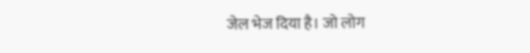जेल भेज दिया है। जो लोग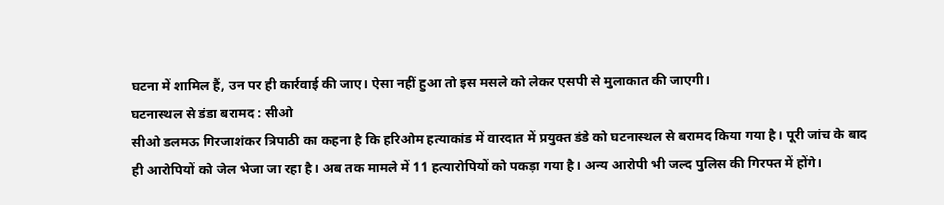घटना में शामिल हैं, उन पर ही कार्रवाई की जाए। ऐसा नहीं हुआ तो इस मसले को लेकर एसपी से मुलाकात की जाएगी।
घटनास्थल से डंडा बरामद : सीओ
सीओ डलमऊ गिरजाशंकर त्रिपाठी का कहना है कि हरिओम हत्याकांड में वारदात में प्रयुक्त डंडे को घटनास्थल से बरामद किया गया है। पूरी जांच के बाद ही आरोपियों को जेल भेजा जा रहा है। अब तक मामले में 11 हत्यारोपियों को पकड़ा गया है। अन्य आरोपी भी जल्द पुलिस की गिरफ्त में होंगे।